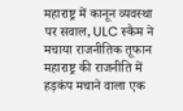महाराष्ट्र में कानून व्यवस्था पर सवाल, ULC स्कैम ने मचाया राजनीतिक तूफान
महाराष्ट्र की राजनीति में हड़कंप मचाने वाला एक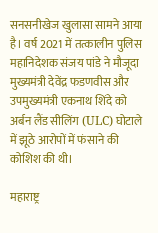सनसनीखेज खुलासा सामने आया है। वर्ष 2021 में तत्कालीन पुलिस महानिदेशक संजय पांडे ने मौजूदा मुख्यमंत्री देवेंद्र फडणवीस और उपमुख्यमंत्री एकनाथ शिंदे को अर्बन लैंड सीलिंग (ULC) घोटाले में झूठे आरोपों में फंसाने की कोशिश की थी।

महाराष्ट्र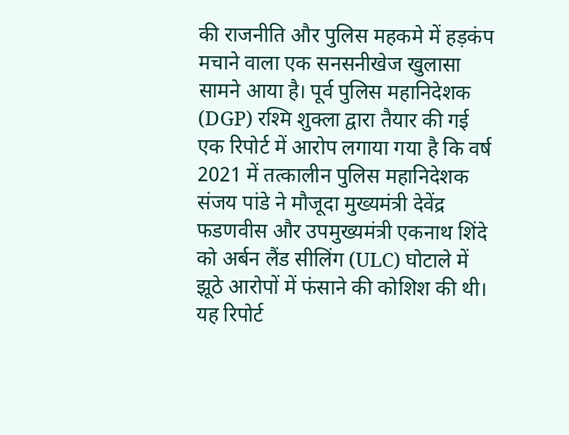की राजनीति और पुलिस महकमे में हड़कंप मचाने वाला एक सनसनीखेज खुलासा सामने आया है। पूर्व पुलिस महानिदेशक (DGP) रश्मि शुक्ला द्वारा तैयार की गई एक रिपोर्ट में आरोप लगाया गया है कि वर्ष 2021 में तत्कालीन पुलिस महानिदेशक संजय पांडे ने मौजूदा मुख्यमंत्री देवेंद्र फडणवीस और उपमुख्यमंत्री एकनाथ शिंदे को अर्बन लैंड सीलिंग (ULC) घोटाले में झूठे आरोपों में फंसाने की कोशिश की थी।
यह रिपोर्ट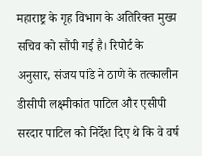महाराष्ट्र के गृह विभाग के अतिरिक्त मुख्य सचिव को सौंपी गई है। रिपोर्ट के अनुसार, संजय पांडे ने ठाणे के तत्कालीन डीसीपी लक्ष्मीकांत पाटिल और एसीपी सरदार पाटिल को निर्देश दिए थे कि वे वर्ष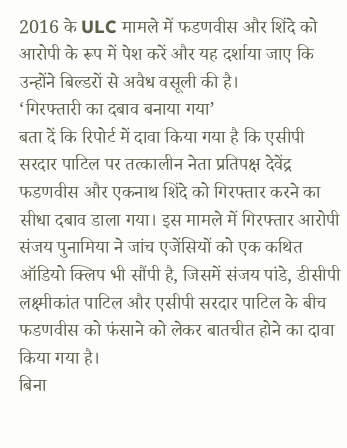2016 के ULC मामले में फडणवीस और शिंदे को आरोपी के रूप में पेश करें और यह दर्शाया जाए कि उन्होंने बिल्डरों से अवैध वसूली की है।
‘गिरफ्तारी का दबाव बनाया गया’
बता दें कि रिपोर्ट में दावा किया गया है कि एसीपी सरदार पाटिल पर तत्कालीन नेता प्रतिपक्ष देवेंद्र फडणवीस और एकनाथ शिंदे को गिरफ्तार करने का सीधा दबाव डाला गया। इस मामले में गिरफ्तार आरोपी संजय पुनामिया ने जांच एजेंसियों को एक कथित ऑडियो क्लिप भी सौंपी है, जिसमें संजय पांडे, डीसीपी लक्ष्मीकांत पाटिल और एसीपी सरदार पाटिल के बीच फडणवीस को फंसाने को लेकर बातचीत होने का दावा किया गया है।
बिना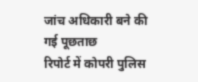जांच अधिकारी बने की गई पूछताछ
रिपोर्ट में कोपरी पुलिस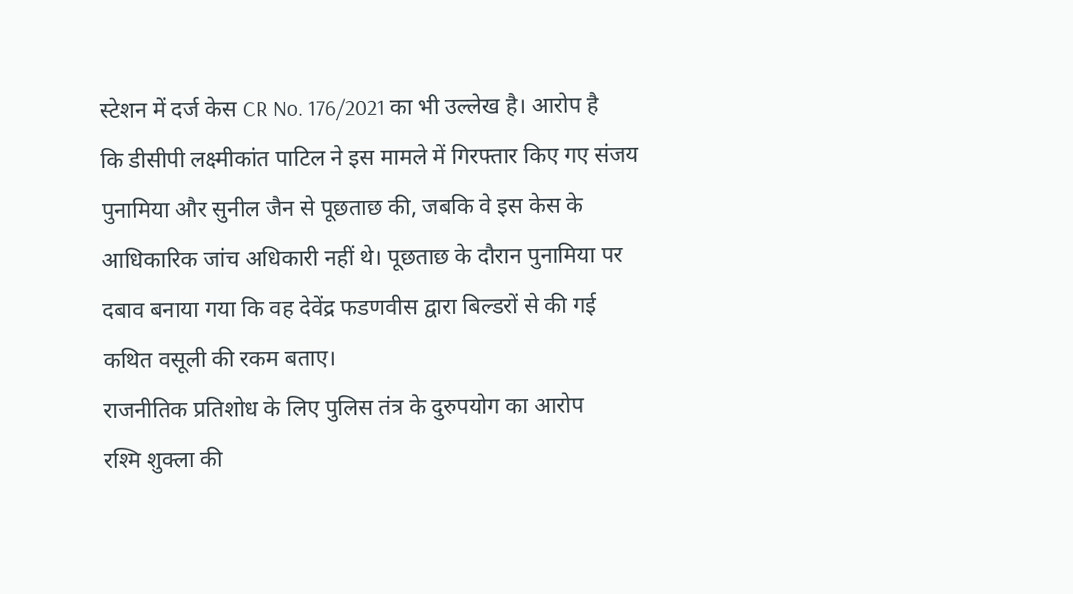स्टेशन में दर्ज केस CR No. 176/2021 का भी उल्लेख है। आरोप है कि डीसीपी लक्ष्मीकांत पाटिल ने इस मामले में गिरफ्तार किए गए संजय पुनामिया और सुनील जैन से पूछताछ की, जबकि वे इस केस के आधिकारिक जांच अधिकारी नहीं थे। पूछताछ के दौरान पुनामिया पर दबाव बनाया गया कि वह देवेंद्र फडणवीस द्वारा बिल्डरों से की गई कथित वसूली की रकम बताए।
राजनीतिक प्रतिशोध के लिए पुलिस तंत्र के दुरुपयोग का आरोप
रश्मि शुक्ला की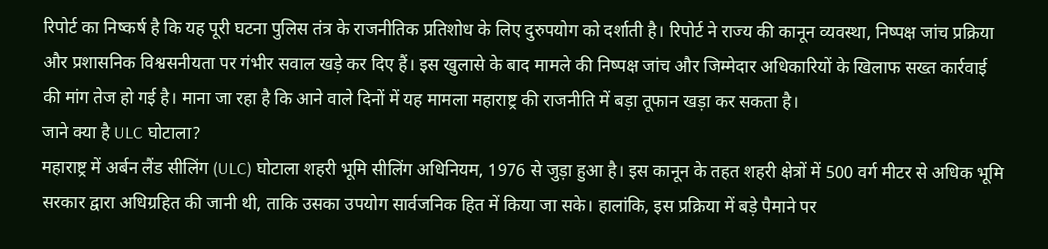रिपोर्ट का निष्कर्ष है कि यह पूरी घटना पुलिस तंत्र के राजनीतिक प्रतिशोध के लिए दुरुपयोग को दर्शाती है। रिपोर्ट ने राज्य की कानून व्यवस्था, निष्पक्ष जांच प्रक्रिया और प्रशासनिक विश्वसनीयता पर गंभीर सवाल खड़े कर दिए हैं। इस खुलासे के बाद मामले की निष्पक्ष जांच और जिम्मेदार अधिकारियों के खिलाफ सख्त कार्रवाई की मांग तेज हो गई है। माना जा रहा है कि आने वाले दिनों में यह मामला महाराष्ट्र की राजनीति में बड़ा तूफान खड़ा कर सकता है।
जाने क्या है ULC घोटाला?
महाराष्ट्र में अर्बन लैंड सीलिंग (ULC) घोटाला शहरी भूमि सीलिंग अधिनियम, 1976 से जुड़ा हुआ है। इस कानून के तहत शहरी क्षेत्रों में 500 वर्ग मीटर से अधिक भूमि सरकार द्वारा अधिग्रहित की जानी थी, ताकि उसका उपयोग सार्वजनिक हित में किया जा सके। हालांकि, इस प्रक्रिया में बड़े पैमाने पर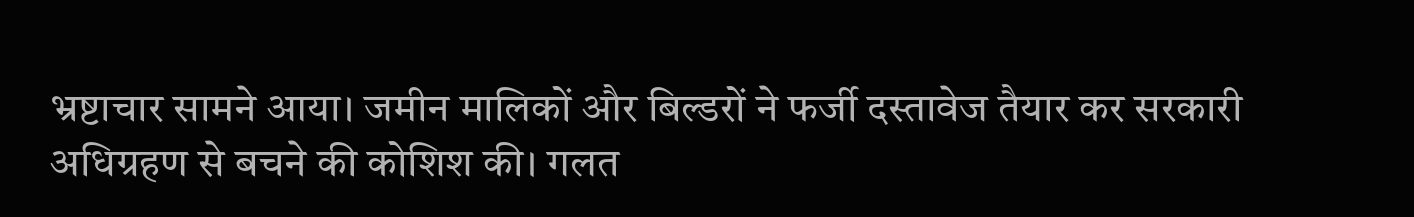भ्रष्टाचार सामने आया। जमीन मालिकों और बिल्डरों ने फर्जी दस्तावेज तैयार कर सरकारी अधिग्रहण से बचने की कोशिश की। गलत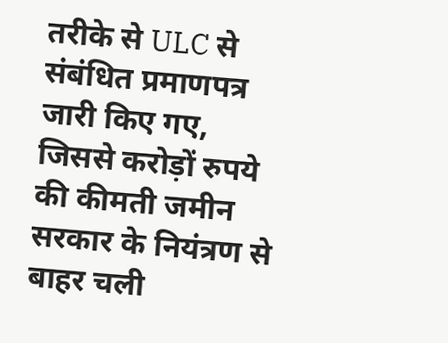तरीके से ULC से संबंधित प्रमाणपत्र जारी किए गए, जिससे करोड़ों रुपये की कीमती जमीन सरकार के नियंत्रण से बाहर चली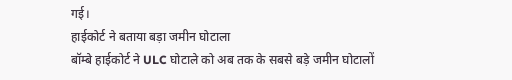गई।
हाईकोर्ट ने बताया बड़ा जमीन घोटाला
बॉम्बे हाईकोर्ट ने ULC घोटाले को अब तक के सबसे बड़े जमीन घोटालों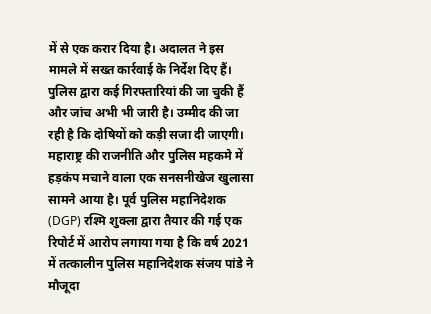में से एक करार दिया है। अदालत ने इस मामले में सख्त कार्रवाई के निर्देश दिए हैं। पुलिस द्वारा कई गिरफ्तारियां की जा चुकी हैं और जांच अभी भी जारी है। उम्मीद की जा रही है कि दोषियों को कड़ी सजा दी जाएगी।
महाराष्ट्र की राजनीति और पुलिस महकमे में हड़कंप मचाने वाला एक सनसनीखेज खुलासा सामने आया है। पूर्व पुलिस महानिदेशक (DGP) रश्मि शुक्ला द्वारा तैयार की गई एक रिपोर्ट में आरोप लगाया गया है कि वर्ष 2021 में तत्कालीन पुलिस महानिदेशक संजय पांडे ने मौजूदा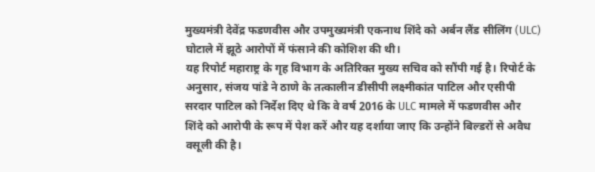मुख्यमंत्री देवेंद्र फडणवीस और उपमुख्यमंत्री एकनाथ शिंदे को अर्बन लैंड सीलिंग (ULC) घोटाले में झूठे आरोपों में फंसाने की कोशिश की थी।
यह रिपोर्ट महाराष्ट्र के गृह विभाग के अतिरिक्त मुख्य सचिव को सौंपी गई है। रिपोर्ट के अनुसार, संजय पांडे ने ठाणे के तत्कालीन डीसीपी लक्ष्मीकांत पाटिल और एसीपी सरदार पाटिल को निर्देश दिए थे कि वे वर्ष 2016 के ULC मामले में फडणवीस और शिंदे को आरोपी के रूप में पेश करें और यह दर्शाया जाए कि उन्होंने बिल्डरों से अवैध वसूली की है।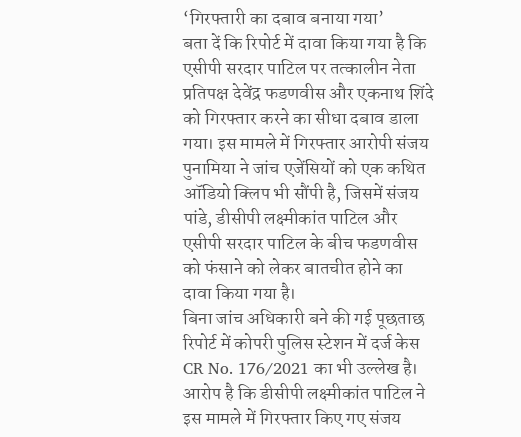‘गिरफ्तारी का दबाव बनाया गया’
बता दें कि रिपोर्ट में दावा किया गया है कि एसीपी सरदार पाटिल पर तत्कालीन नेता प्रतिपक्ष देवेंद्र फडणवीस और एकनाथ शिंदे को गिरफ्तार करने का सीधा दबाव डाला गया। इस मामले में गिरफ्तार आरोपी संजय पुनामिया ने जांच एजेंसियों को एक कथित ऑडियो क्लिप भी सौंपी है, जिसमें संजय पांडे, डीसीपी लक्ष्मीकांत पाटिल और एसीपी सरदार पाटिल के बीच फडणवीस को फंसाने को लेकर बातचीत होने का दावा किया गया है।
बिना जांच अधिकारी बने की गई पूछताछ
रिपोर्ट में कोपरी पुलिस स्टेशन में दर्ज केस CR No. 176/2021 का भी उल्लेख है। आरोप है कि डीसीपी लक्ष्मीकांत पाटिल ने इस मामले में गिरफ्तार किए गए संजय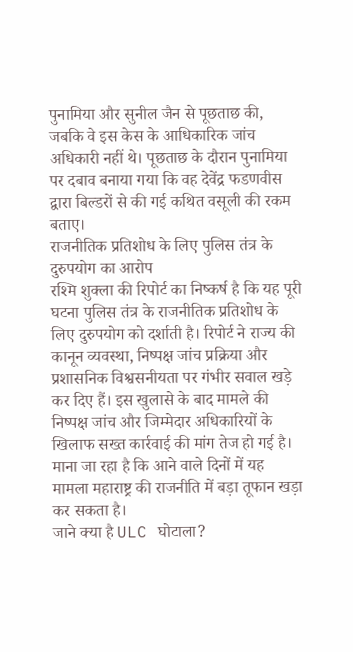पुनामिया और सुनील जैन से पूछताछ की, जबकि वे इस केस के आधिकारिक जांच अधिकारी नहीं थे। पूछताछ के दौरान पुनामिया पर दबाव बनाया गया कि वह देवेंद्र फडणवीस द्वारा बिल्डरों से की गई कथित वसूली की रकम बताए।
राजनीतिक प्रतिशोध के लिए पुलिस तंत्र के दुरुपयोग का आरोप
रश्मि शुक्ला की रिपोर्ट का निष्कर्ष है कि यह पूरी घटना पुलिस तंत्र के राजनीतिक प्रतिशोध के लिए दुरुपयोग को दर्शाती है। रिपोर्ट ने राज्य की कानून व्यवस्था, निष्पक्ष जांच प्रक्रिया और प्रशासनिक विश्वसनीयता पर गंभीर सवाल खड़े कर दिए हैं। इस खुलासे के बाद मामले की निष्पक्ष जांच और जिम्मेदार अधिकारियों के खिलाफ सख्त कार्रवाई की मांग तेज हो गई है। माना जा रहा है कि आने वाले दिनों में यह मामला महाराष्ट्र की राजनीति में बड़ा तूफान खड़ा कर सकता है।
जाने क्या है ULC घोटाला?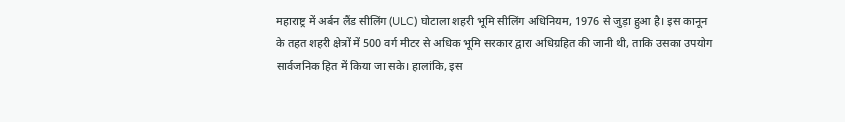महाराष्ट्र में अर्बन लैंड सीलिंग (ULC) घोटाला शहरी भूमि सीलिंग अधिनियम, 1976 से जुड़ा हुआ है। इस कानून के तहत शहरी क्षेत्रों में 500 वर्ग मीटर से अधिक भूमि सरकार द्वारा अधिग्रहित की जानी थी, ताकि उसका उपयोग सार्वजनिक हित में किया जा सके। हालांकि, इस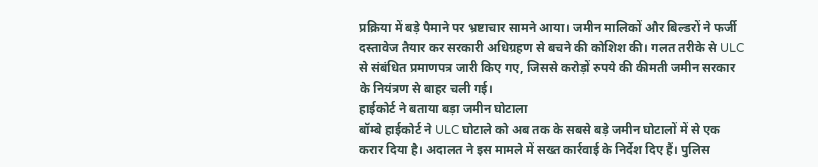प्रक्रिया में बड़े पैमाने पर भ्रष्टाचार सामने आया। जमीन मालिकों और बिल्डरों ने फर्जी दस्तावेज तैयार कर सरकारी अधिग्रहण से बचने की कोशिश की। गलत तरीके से ULC से संबंधित प्रमाणपत्र जारी किए गए, जिससे करोड़ों रुपये की कीमती जमीन सरकार के नियंत्रण से बाहर चली गई।
हाईकोर्ट ने बताया बड़ा जमीन घोटाला
बॉम्बे हाईकोर्ट ने ULC घोटाले को अब तक के सबसे बड़े जमीन घोटालों में से एक करार दिया है। अदालत ने इस मामले में सख्त कार्रवाई के निर्देश दिए हैं। पुलिस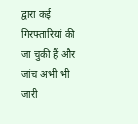द्वारा कई गिरफ्तारियां की जा चुकी हैं और जांच अभी भी जारी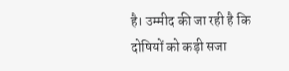है। उम्मीद की जा रही है कि दोषियों को कड़ी सजा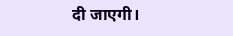दी जाएगी।